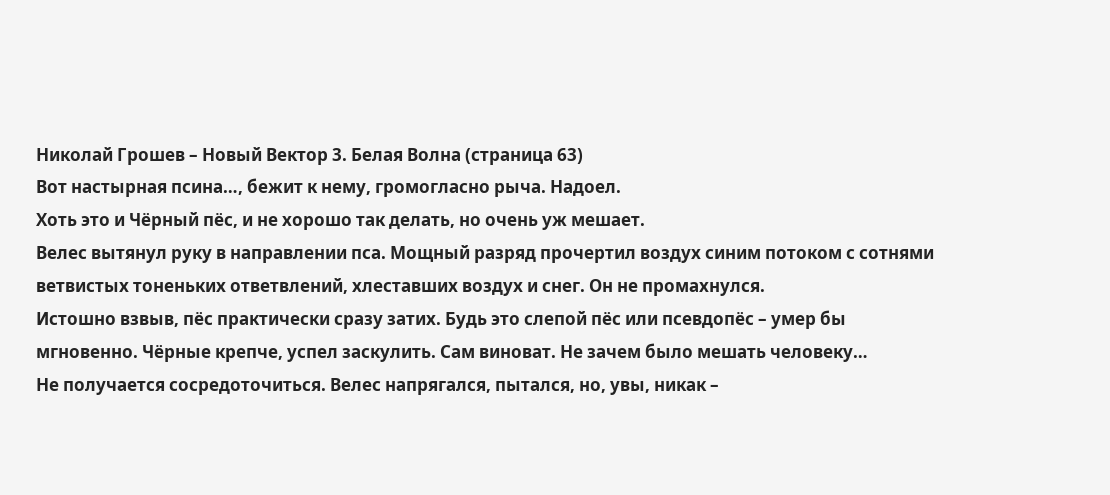Николай Грошев – Новый Вектор 3. Белая Волна (страница 63)
Вот настырная псина…, бежит к нему, громогласно рыча. Надоел.
Хоть это и Чёрный пёс, и не хорошо так делать, но очень уж мешает.
Велес вытянул руку в направлении пса. Мощный разряд прочертил воздух синим потоком с сотнями ветвистых тоненьких ответвлений, хлеставших воздух и снег. Он не промахнулся.
Истошно взвыв, пёс практически сразу затих. Будь это слепой пёс или псевдопёс – умер бы мгновенно. Чёрные крепче, успел заскулить. Сам виноват. Не зачем было мешать человеку…
Не получается сосредоточиться. Велес напрягался, пытался, но, увы, никак –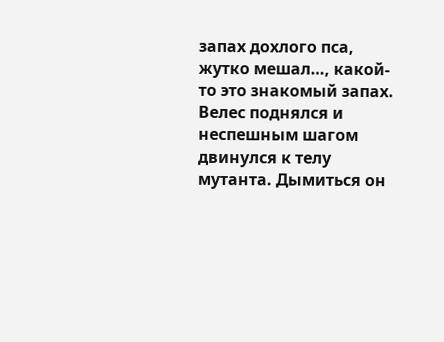запах дохлого пса, жутко мешал…, какой-то это знакомый запах.
Велес поднялся и неспешным шагом двинулся к телу мутанта. Дымиться он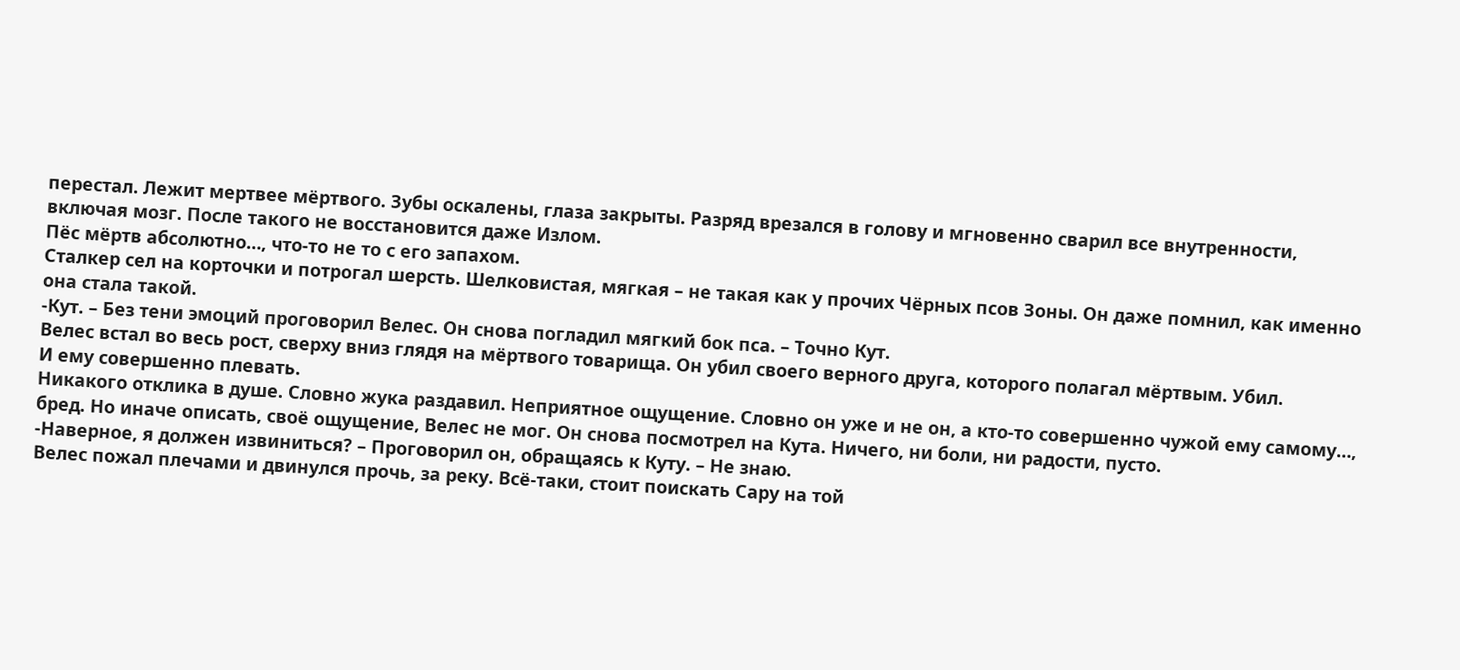перестал. Лежит мертвее мёртвого. Зубы оскалены, глаза закрыты. Разряд врезался в голову и мгновенно сварил все внутренности, включая мозг. После такого не восстановится даже Излом.
Пёс мёртв абсолютно…, что-то не то с его запахом.
Сталкер сел на корточки и потрогал шерсть. Шелковистая, мягкая – не такая как у прочих Чёрных псов Зоны. Он даже помнил, как именно она стала такой.
-Кут. – Без тени эмоций проговорил Велес. Он снова погладил мягкий бок пса. – Точно Кут.
Велес встал во весь рост, сверху вниз глядя на мёртвого товарища. Он убил своего верного друга, которого полагал мёртвым. Убил.
И ему совершенно плевать.
Никакого отклика в душе. Словно жука раздавил. Неприятное ощущение. Словно он уже и не он, а кто-то совершенно чужой ему самому…, бред. Но иначе описать, своё ощущение, Велес не мог. Он снова посмотрел на Кута. Ничего, ни боли, ни радости, пусто.
-Наверное, я должен извиниться? – Проговорил он, обращаясь к Куту. – Не знаю.
Велес пожал плечами и двинулся прочь, за реку. Всё-таки, стоит поискать Сару на той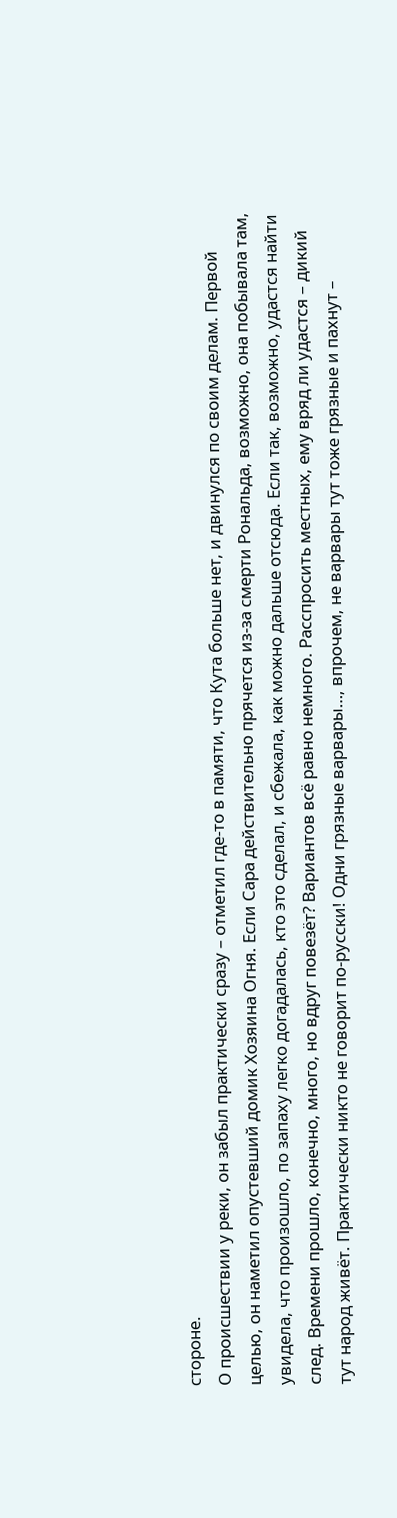стороне.
О происшествии у реки, он забыл практически сразу – отметил где-то в памяти, что Кута больше нет, и двинулся по своим делам. Первой целью, он наметил опустевший домик Хозяина Огня. Если Сара действительно прячется из-за смерти Рональда, возможно, она побывала там, увидела, что произошло, по запаху легко догадалась, кто это сделал, и сбежала, как можно дальше отсюда. Если так, возможно, удастся найти след. Времени прошло, конечно, много, но вдруг повезёт? Вариантов всё равно немного. Расспросить местных, ему вряд ли удастся – дикий тут народ живёт. Практически никто не говорит по-русски! Одни грязные варвары…, впрочем, не варвары тут тоже грязные и пахнут –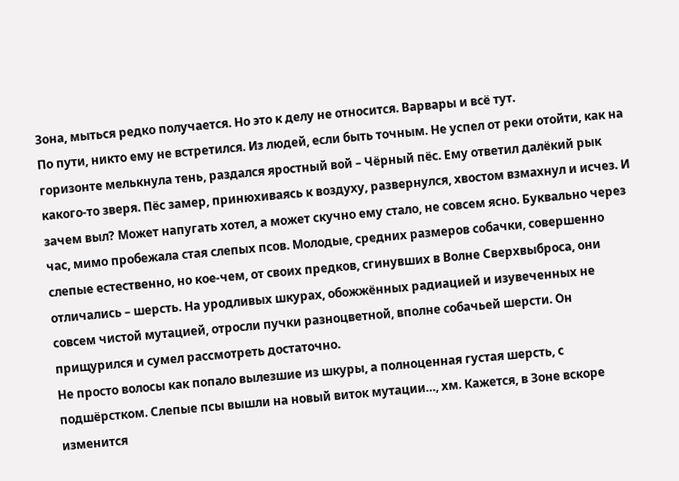Зона, мыться редко получается. Но это к делу не относится. Варвары и всё тут.
По пути, никто ему не встретился. Из людей, если быть точным. Не успел от реки отойти, как на горизонте мелькнула тень, раздался яростный вой – Чёрный пёс. Ему ответил далёкий рык какого-то зверя. Пёс замер, принюхиваясь к воздуху, развернулся, хвостом взмахнул и исчез. И зачем выл? Может напугать хотел, а может скучно ему стало, не совсем ясно. Буквально через час, мимо пробежала стая слепых псов. Молодые, средних размеров собачки, совершенно слепые естественно, но кое-чем, от своих предков, сгинувших в Волне Сверхвыброса, они отличались – шерсть. На уродливых шкурах, обожжённых радиацией и изувеченных не совсем чистой мутацией, отросли пучки разноцветной, вполне собачьей шерсти. Он прищурился и сумел рассмотреть достаточно.
Не просто волосы как попало вылезшие из шкуры, а полноценная густая шерсть, с подшёрстком. Слепые псы вышли на новый виток мутации…, хм. Кажется, в Зоне вскоре изменится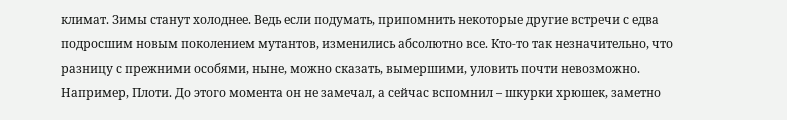климат. Зимы станут холоднее. Ведь если подумать, припомнить некоторые другие встречи с едва подросшим новым поколением мутантов, изменились абсолютно все. Кто-то так незначительно, что разницу с прежними особями, ныне, можно сказать, вымершими, уловить почти невозможно. Например, Плоти. До этого момента он не замечал, а сейчас вспомнил – шкурки хрюшек, заметно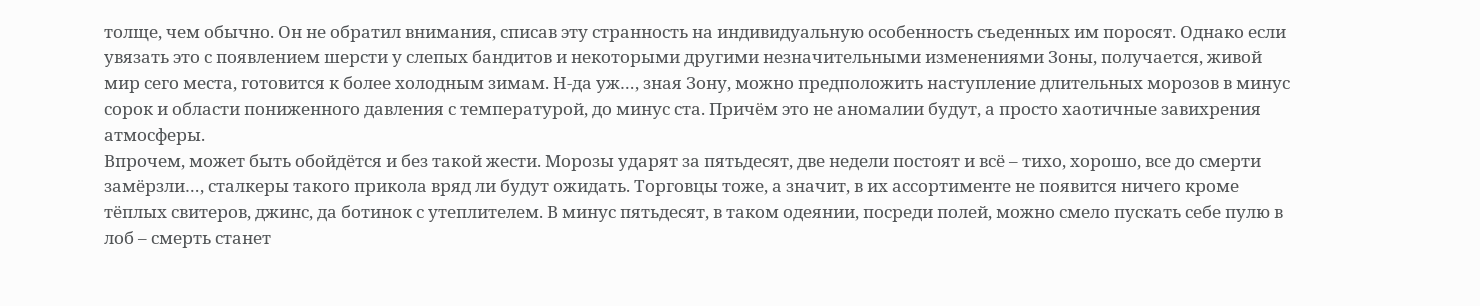толще, чем обычно. Он не обратил внимания, списав эту странность на индивидуальную особенность съеденных им поросят. Однако если увязать это с появлением шерсти у слепых бандитов и некоторыми другими незначительными изменениями Зоны, получается, живой мир сего места, готовится к более холодным зимам. Н-да уж…, зная Зону, можно предположить наступление длительных морозов в минус сорок и области пониженного давления с температурой, до минус ста. Причём это не аномалии будут, а просто хаотичные завихрения атмосферы.
Впрочем, может быть обойдётся и без такой жести. Морозы ударят за пятьдесят, две недели постоят и всё – тихо, хорошо, все до смерти замёрзли…, сталкеры такого прикола вряд ли будут ожидать. Торговцы тоже, а значит, в их ассортименте не появится ничего кроме тёплых свитеров, джинс, да ботинок с утеплителем. В минус пятьдесят, в таком одеянии, посреди полей, можно смело пускать себе пулю в лоб – смерть станет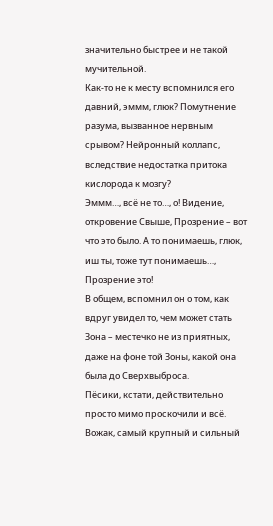значительно быстрее и не такой мучительной.
Как-то не к месту вспомнился его давний, эммм, глюк? Помутнение разума, вызванное нервным срывом? Нейронный коллапс, вследствие недостатка притока кислорода к мозгу?
Эммм…, всё не то…, о! Видение, откровение Свыше, Прозрение – вот что это было. А то понимаешь, глюк, иш ты, тоже тут понимаешь…, Прозрение это!
В общем, вспомнил он о том, как вдруг увидел то, чем может стать Зона – местечко не из приятных, даже на фоне той Зоны, какой она была до Сверхвыброса.
Пёсики, кстати, действительно просто мимо проскочили и всё. Вожак, самый крупный и сильный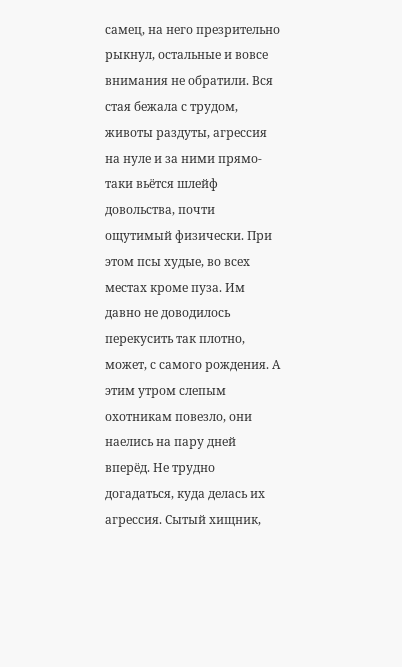самец, на него презрительно рыкнул, остальные и вовсе внимания не обратили. Вся стая бежала с трудом, животы раздуты, агрессия на нуле и за ними прямо-таки вьётся шлейф довольства, почти ощутимый физически. При этом псы худые, во всех местах кроме пуза. Им давно не доводилось перекусить так плотно, может, с самого рождения. А этим утром слепым охотникам повезло, они наелись на пару дней вперёд. Не трудно догадаться, куда делась их агрессия. Сытый хищник,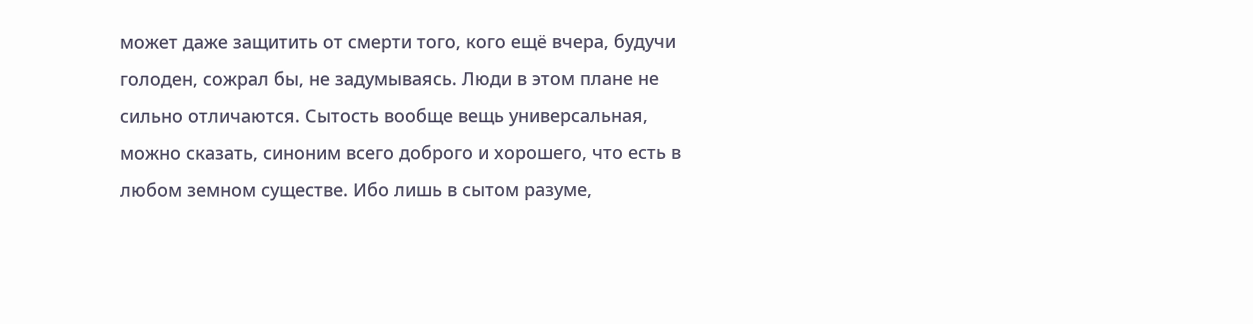может даже защитить от смерти того, кого ещё вчера, будучи голоден, сожрал бы, не задумываясь. Люди в этом плане не сильно отличаются. Сытость вообще вещь универсальная, можно сказать, синоним всего доброго и хорошего, что есть в любом земном существе. Ибо лишь в сытом разуме,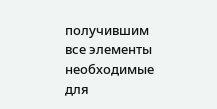получившим все элементы необходимые для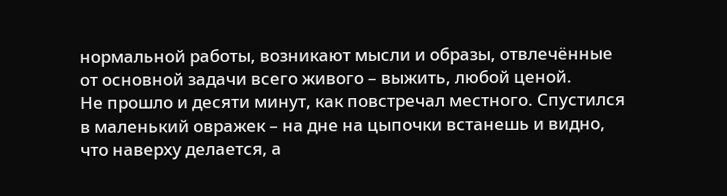нормальной работы, возникают мысли и образы, отвлечённые от основной задачи всего живого – выжить, любой ценой.
Не прошло и десяти минут, как повстречал местного. Спустился в маленький овражек – на дне на цыпочки встанешь и видно, что наверху делается, а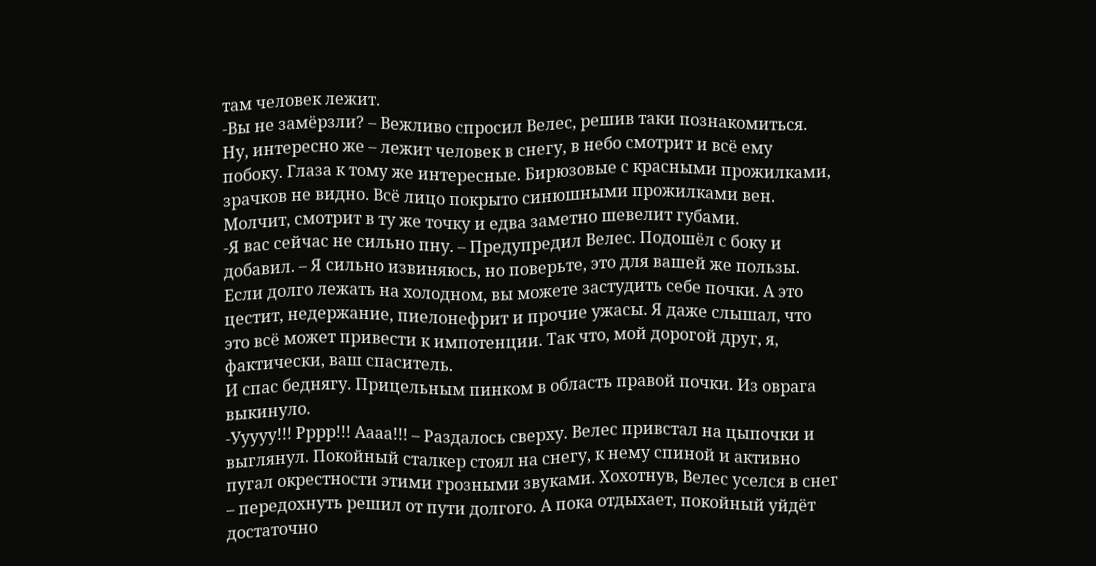там человек лежит.
-Вы не замёрзли? – Вежливо спросил Велес, решив таки познакомиться. Ну, интересно же – лежит человек в снегу, в небо смотрит и всё ему побоку. Глаза к тому же интересные. Бирюзовые с красными прожилками, зрачков не видно. Всё лицо покрыто синюшными прожилками вен.
Молчит, смотрит в ту же точку и едва заметно шевелит губами.
-Я вас сейчас не сильно пну. – Предупредил Велес. Подошёл с боку и добавил. – Я сильно извиняюсь, но поверьте, это для вашей же пользы. Если долго лежать на холодном, вы можете застудить себе почки. А это цестит, недержание, пиелонефрит и прочие ужасы. Я даже слышал, что это всё может привести к импотенции. Так что, мой дорогой друг, я, фактически, ваш спаситель.
И спас беднягу. Прицельным пинком в область правой почки. Из оврага выкинуло.
-Ууууу!!! Рррр!!! Аааа!!! – Раздалось сверху. Велес привстал на цыпочки и выглянул. Покойный сталкер стоял на снегу, к нему спиной и активно пугал окрестности этими грозными звуками. Хохотнув, Велес уселся в снег – передохнуть решил от пути долгого. А пока отдыхает, покойный уйдёт достаточно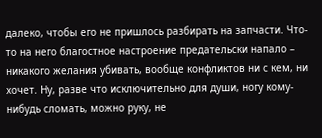далеко, чтобы его не пришлось разбирать на запчасти. Что-то на него благостное настроение предательски напало – никакого желания убивать, вообще конфликтов ни с кем, ни хочет. Ну, разве что исключительно для души, ногу кому-нибудь сломать, можно руку, не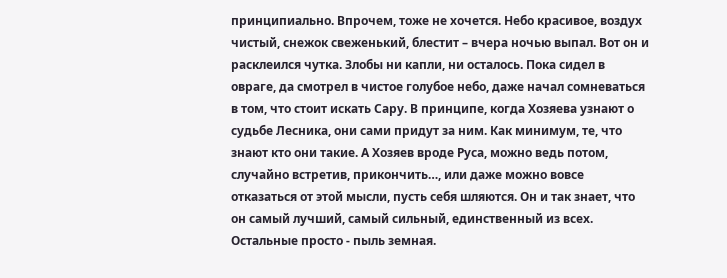принципиально. Впрочем, тоже не хочется. Небо красивое, воздух чистый, снежок свеженький, блестит – вчера ночью выпал. Вот он и расклеился чутка. Злобы ни капли, ни осталось. Пока сидел в овраге, да смотрел в чистое голубое небо, даже начал сомневаться в том, что стоит искать Сару. В принципе, когда Хозяева узнают о судьбе Лесника, они сами придут за ним. Как минимум, те, что знают кто они такие. А Хозяев вроде Руса, можно ведь потом, случайно встретив, прикончить…, или даже можно вовсе отказаться от этой мысли, пусть себя шляются. Он и так знает, что он самый лучший, самый сильный, единственный из всех. Остальные просто - пыль земная.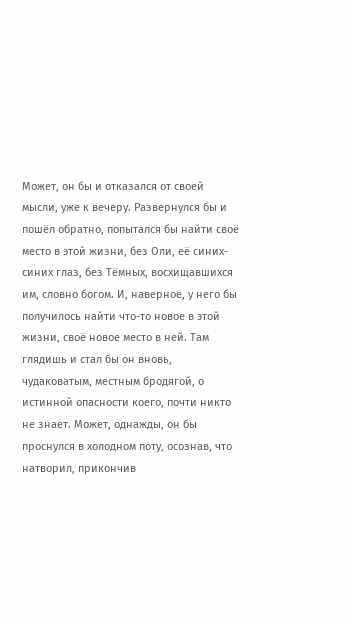Может, он бы и отказался от своей мысли, уже к вечеру. Развернулся бы и пошёл обратно, попытался бы найти своё место в этой жизни, без Оли, её синих-синих глаз, без Тёмных, восхищавшихся им, словно богом. И, наверное, у него бы получилось найти что-то новое в этой жизни, своё новое место в ней. Там глядишь и стал бы он вновь, чудаковатым, местным бродягой, о истинной опасности коего, почти никто не знает. Может, однажды, он бы проснулся в холодном поту, осознав, что натворил, прикончив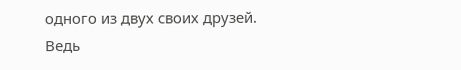одного из двух своих друзей. Ведь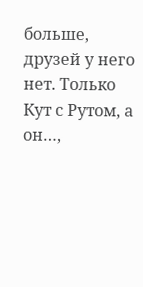больше, друзей у него нет. Только Кут с Рутом, а он…,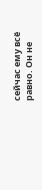сейчас ему всё равно. Он не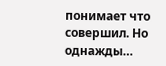понимает что совершил. Но однажды…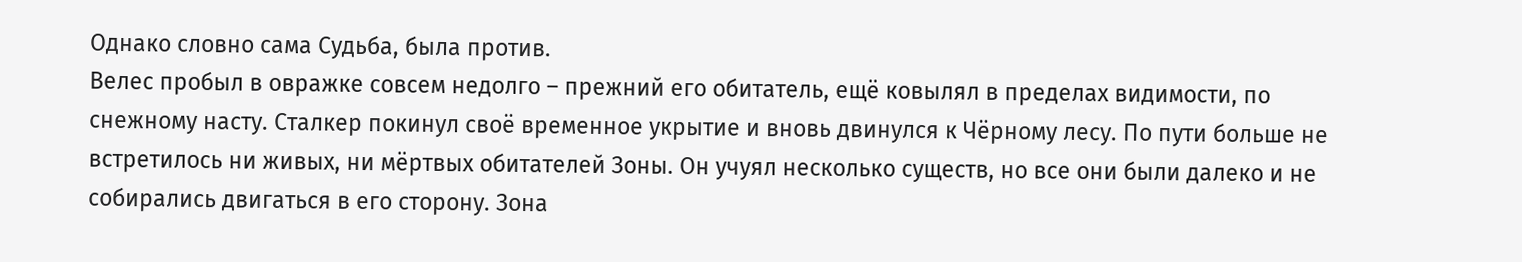Однако словно сама Судьба, была против.
Велес пробыл в овражке совсем недолго – прежний его обитатель, ещё ковылял в пределах видимости, по снежному насту. Сталкер покинул своё временное укрытие и вновь двинулся к Чёрному лесу. По пути больше не встретилось ни живых, ни мёртвых обитателей Зоны. Он учуял несколько существ, но все они были далеко и не собирались двигаться в его сторону. Зона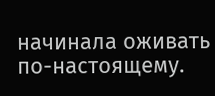начинала оживать по-настоящему.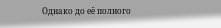Однако до её полного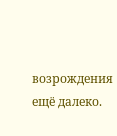возрождения ещё далеко.